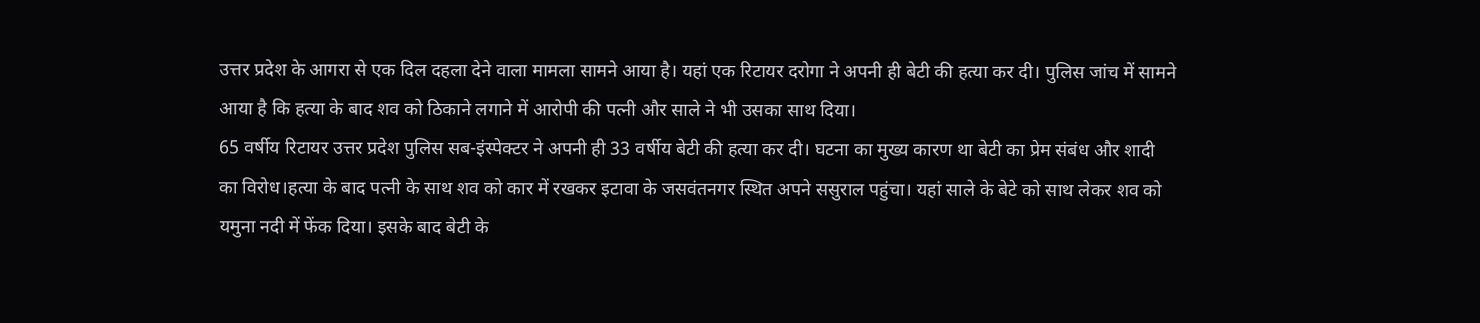उत्तर प्रदेश के आगरा से एक दिल दहला देने वाला मामला सामने आया है। यहां एक रिटायर दरोगा ने अपनी ही बेटी की हत्या कर दी। पुलिस जांच में सामने आया है कि हत्या के बाद शव को ठिकाने लगाने में आरोपी की पत्नी और साले ने भी उसका साथ दिया।
65 वर्षीय रिटायर उत्तर प्रदेश पुलिस सब-इंस्पेक्टर ने अपनी ही 33 वर्षीय बेटी की हत्या कर दी। घटना का मुख्य कारण था बेटी का प्रेम संबंध और शादी का विरोध।हत्या के बाद पत्नी के साथ शव को कार में रखकर इटावा के जसवंतनगर स्थित अपने ससुराल पहुंचा। यहां साले के बेटे को साथ लेकर शव को यमुना नदी में फेंक दिया। इसके बाद बेटी के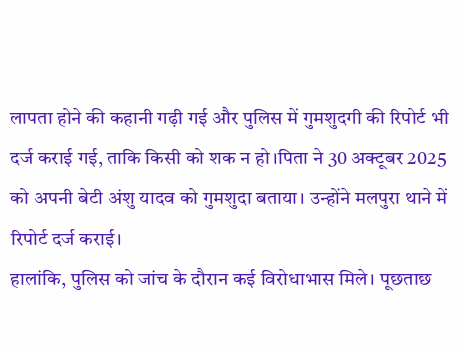लापता होने की कहानी गढ़ी गई और पुलिस में गुमशुदगी की रिपोर्ट भी दर्ज कराई गई, ताकि किसी को शक न हो।पिता ने 30 अक्टूबर 2025 को अपनी बेटी अंशु यादव को गुमशुदा बताया। उन्होंने मलपुरा थाने में रिपोर्ट दर्ज कराई।
हालांकि, पुलिस को जांच के दौरान कई विरोधाभास मिले। पूछताछ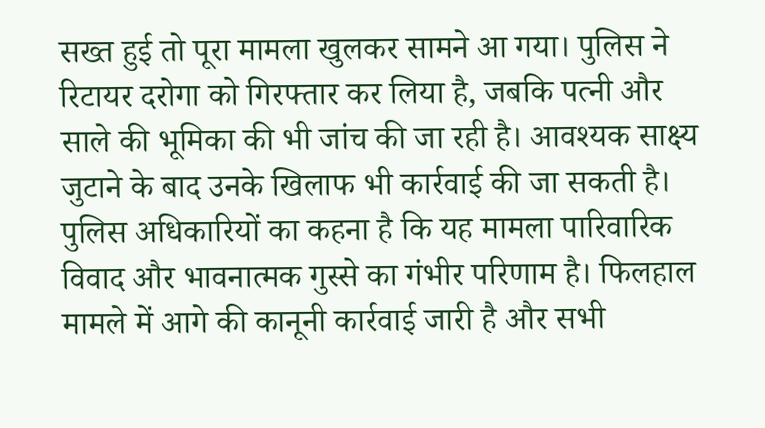सख्त हुई तो पूरा मामला खुलकर सामने आ गया। पुलिस ने रिटायर दरोगा को गिरफ्तार कर लिया है, जबकि पत्नी और साले की भूमिका की भी जांच की जा रही है। आवश्यक साक्ष्य जुटाने के बाद उनके खिलाफ भी कार्रवाई की जा सकती है।
पुलिस अधिकारियों का कहना है कि यह मामला पारिवारिक विवाद और भावनात्मक गुस्से का गंभीर परिणाम है। फिलहाल मामले में आगे की कानूनी कार्रवाई जारी है और सभी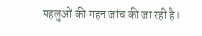पहलुओं की गहन जांच की जा रही है।